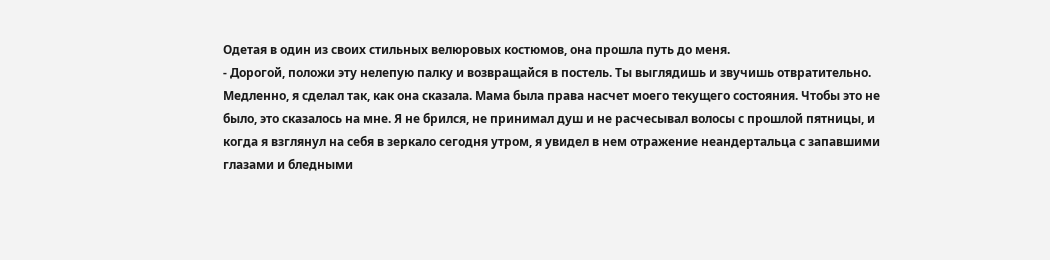Одетая в один из своих стильных велюровых костюмов, она прошла путь до меня.
- Дорогой, положи эту нелепую палку и возвращайся в постель. Ты выглядишь и звучишь отвратительно.
Медленно, я сделал так, как она сказала. Мама была права насчет моего текущего состояния. Чтобы это не было, это сказалось на мне. Я не брился, не принимал душ и не расчесывал волосы с прошлой пятницы, и когда я взглянул на себя в зеркало сегодня утром, я увидел в нем отражение неандертальца с запавшими глазами и бледными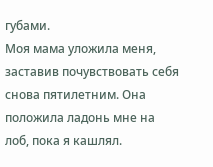губами.
Моя мама уложила меня, заставив почувствовать себя снова пятилетним. Она положила ладонь мне на лоб, пока я кашлял.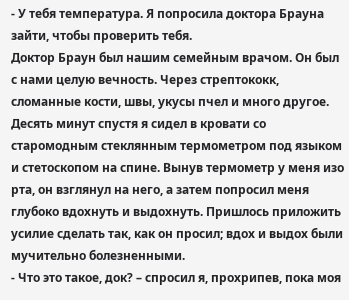- У тебя температура. Я попросила доктора Брауна зайти, чтобы проверить тебя.
Доктор Браун был нашим семейным врачом. Он был с нами целую вечность. Через стрептококк, сломанные кости, швы, укусы пчел и много другое. Десять минут спустя я сидел в кровати со старомодным стеклянным термометром под языком и стетоскопом на спине. Вынув термометр у меня изо рта, он взглянул на него, а затем попросил меня глубоко вдохнуть и выдохнуть. Пришлось приложить усилие сделать так, как он просил; вдох и выдох были мучительно болезненными.
- Что это такое, док? – спросил я, прохрипев, пока моя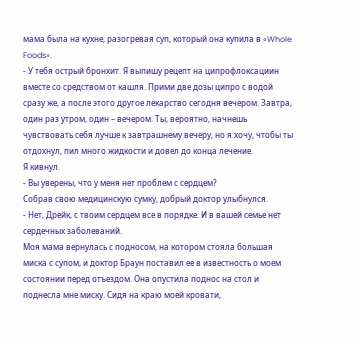мама была на кухне, разогревая суп, который она купила в «Whole Foods».
- У тебя острый бронхит. Я выпишу рецепт на ципрофлоксациин вместе со средством от кашля. Прими две дозы ципро с водой сразу же, а после этого другое лекарство сегодня вечером. Завтра, один раз утром, один – вечером. Ты, вероятно, начнешь чувствовать себя лучше к завтрашнему вечеру, но я хочу, чтобы ты отдохнул, пил много жидкости и довел до конца лечение.
Я кивнул.
- Вы уверены, что у меня нет проблем с сердцем?
Собрав свою медицинскую сумку, добрый доктор улыбнулся.
- Нет, Дрейк, с твоим сердцем все в порядке. И в вашей семье нет сердечных заболеваний.
Моя мама вернулась с подносом, на котором стояла большая миска с супом, и доктор Браун поставил ее в известность о моем состоянии перед отъездом. Она опустила поднос на стол и поднесла мне миску. Сидя на краю моей кровати,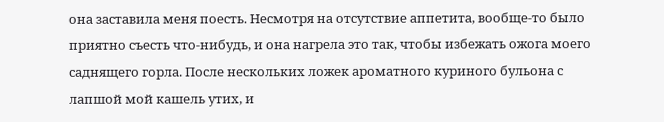она заставила меня поесть. Несмотря на отсутствие аппетита, вообще-то было приятно съесть что-нибудь, и она нагрела это так, чтобы избежать ожога моего саднящего горла. После нескольких ложек ароматного куриного бульона с лапшой мой кашель утих, и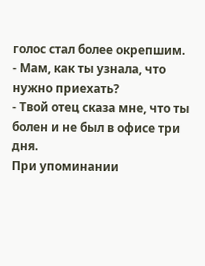голос стал более окрепшим.
- Мам, как ты узнала, что нужно приехать?
- Твой отец сказа мне, что ты болен и не был в офисе три дня.
При упоминании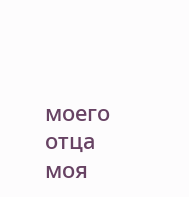моего отца моя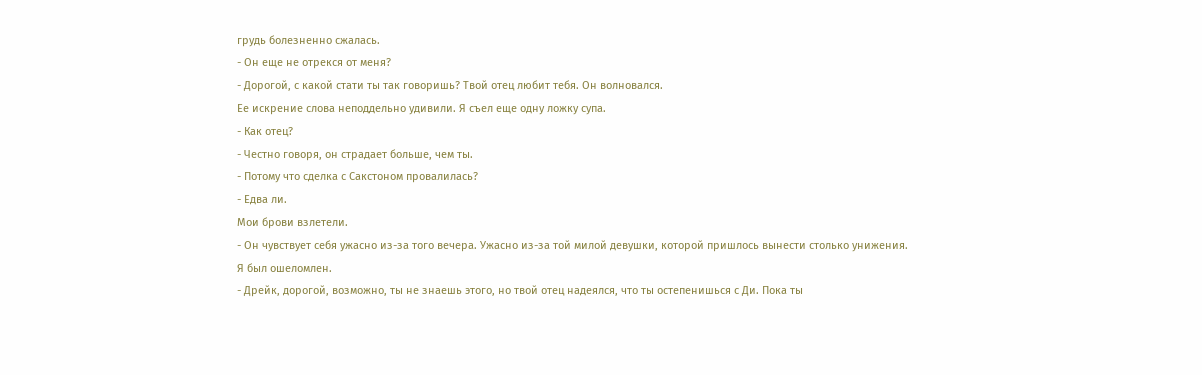грудь болезненно сжалась.
- Он еще не отрекся от меня?
- Дорогой, с какой стати ты так говоришь? Твой отец любит тебя. Он волновался.
Ее искрение слова неподдельно удивили. Я съел еще одну ложку супа.
- Как отец?
- Честно говоря, он страдает больше, чем ты.
- Потому что сделка с Сакстоном провалилась?
- Едва ли.
Мои брови взлетели.
- Он чувствует себя ужасно из-за того вечера. Ужасно из-за той милой девушки, которой пришлось вынести столько унижения.
Я был ошеломлен.
- Дрейк, дорогой, возможно, ты не знаешь этого, но твой отец надеялся, что ты остепенишься с Ди. Пока ты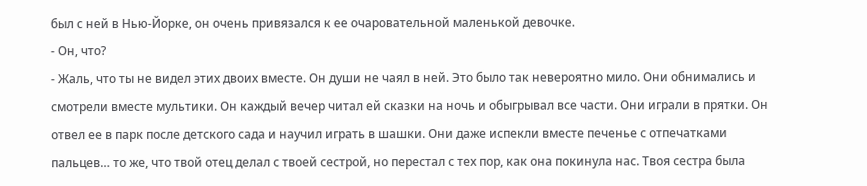был с ней в Нью-Йорке, он очень привязался к ее очаровательной маленькой девочке.
- Он, что?
- Жаль, что ты не видел этих двоих вместе. Он души не чаял в ней. Это было так невероятно мило. Они обнимались и смотрели вместе мультики. Он каждый вечер читал ей сказки на ночь и обыгрывал все части. Они играли в прятки. Он отвел ее в парк после детского сада и научил играть в шашки. Они даже испекли вместе печенье с отпечатками пальцев… то же, что твой отец делал с твоей сестрой, но перестал с тех пор, как она покинула нас. Твоя сестра была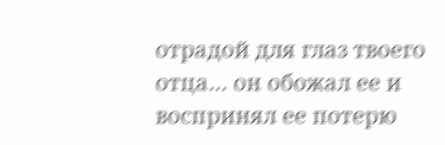отрадой для глаз твоего отца… он обожал ее и воспринял ее потерю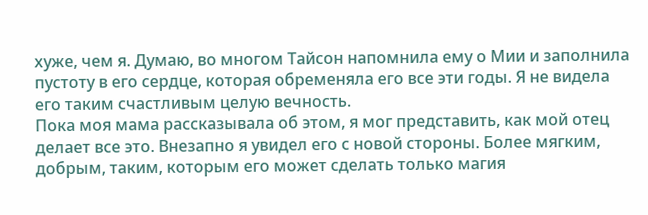хуже, чем я. Думаю, во многом Тайсон напомнила ему о Мии и заполнила пустоту в его сердце, которая обременяла его все эти годы. Я не видела его таким счастливым целую вечность.
Пока моя мама рассказывала об этом, я мог представить, как мой отец делает все это. Внезапно я увидел его с новой стороны. Более мягким, добрым, таким, которым его может сделать только магия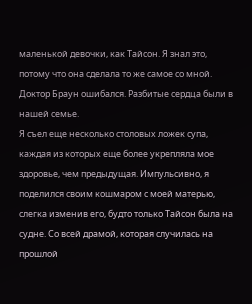маленькой девочки, как Тайсон. Я знал это, потому что она сделала то же самое со мной. Доктор Браун ошибался. Разбитые сердца были в нашей семье.
Я съел еще несколько столовых ложек супа, каждая из которых еще более укрепляла мое здоровье, чем предыдущая. Импульсивно, я поделился своим кошмаром с моей матерью, слегка изменив его, будто только Тайсон была на судне. Со всей драмой, которая случилась на прошлой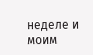неделе и моим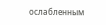ослабленным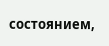состоянием,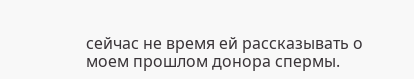сейчас не время ей рассказывать о моем прошлом донора спермы.